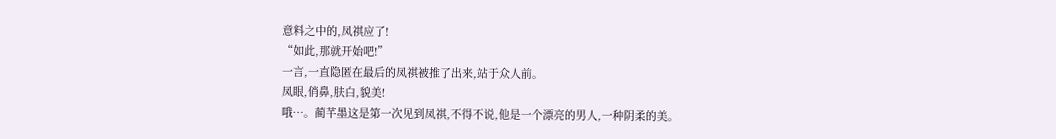意料之中的,凤祺应了!
“如此,那就开始吧!”
一言,一直隐匿在最后的凤祺被推了出来,站于众人前。
凤眼,俏鼻,肤白,貌美!
哦…。蔺芊墨这是第一次见到凤祺,不得不说,他是一个漂亮的男人,一种阴柔的美。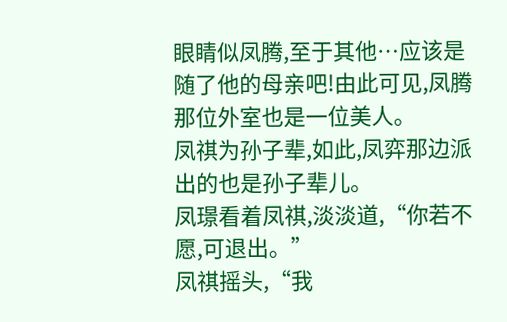眼睛似凤腾,至于其他…应该是随了他的母亲吧!由此可见,凤腾那位外室也是一位美人。
凤祺为孙子辈,如此,凤弈那边派出的也是孙子辈儿。
凤璟看着凤祺,淡淡道,“你若不愿,可退出。”
凤祺摇头,“我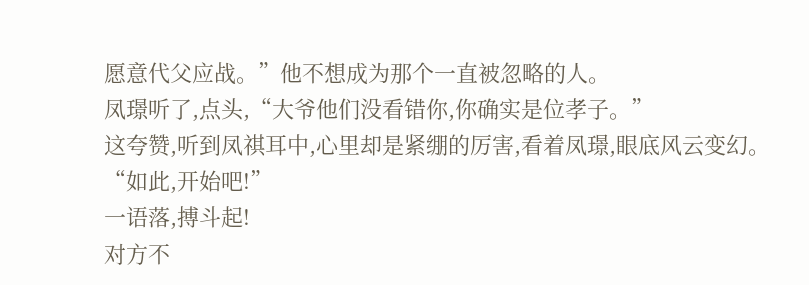愿意代父应战。”他不想成为那个一直被忽略的人。
凤璟听了,点头,“大爷他们没看错你,你确实是位孝子。”
这夸赞,听到凤祺耳中,心里却是紧绷的厉害,看着凤璟,眼底风云变幻。
“如此,开始吧!”
一语落,搏斗起!
对方不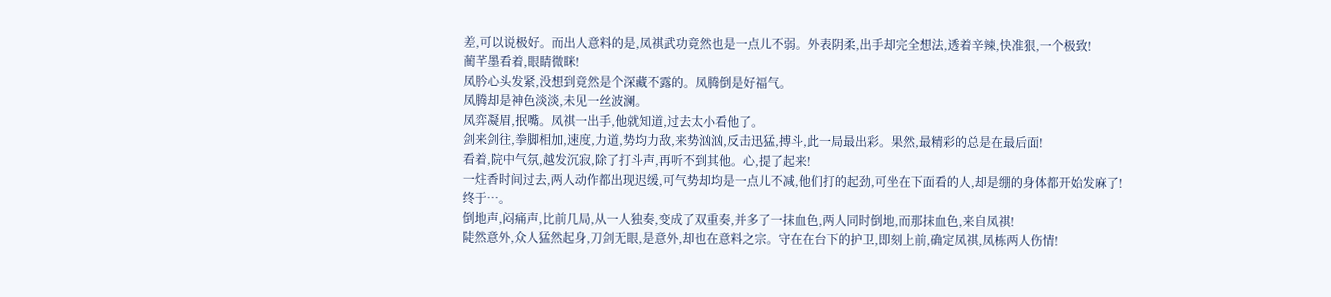差,可以说极好。而出人意料的是,凤祺武功竟然也是一点儿不弱。外表阴柔,出手却完全想法,透着辛辣,快准狠,一个极致!
蔺芊墨看着,眼睛微眯!
凤肣心头发紧,没想到竟然是个深藏不露的。凤腾倒是好福气。
凤腾却是神色淡淡,未见一丝波澜。
凤弈凝眉,抿嘴。凤祺一出手,他就知道,过去太小看他了。
剑来剑往,拳脚相加,速度,力道,势均力敌,来势汹汹,反击迅猛,搏斗,此一局最出彩。果然,最精彩的总是在最后面!
看着,院中气氛,越发沉寂,除了打斗声,再听不到其他。心,提了起来!
一炷香时间过去,两人动作都出现迟缓,可气势却均是一点儿不减,他们打的起劲,可坐在下面看的人,却是绷的身体都开始发麻了!
终于…。
倒地声,闷痛声,比前几局,从一人独奏,变成了双重奏,并多了一抹血色,两人同时倒地,而那抹血色,来自凤祺!
陡然意外,众人猛然起身,刀剑无眼,是意外,却也在意料之宗。守在在台下的护卫,即刻上前,确定凤祺,凤栋两人伤情!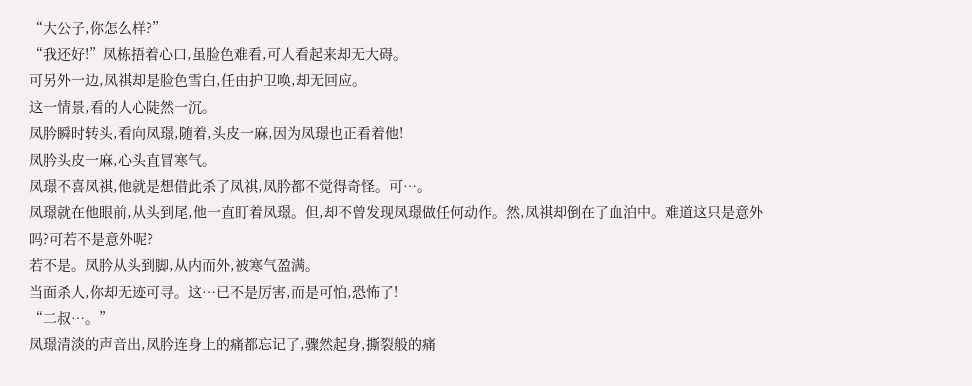“大公子,你怎么样?”
“我还好!”凤栋捂着心口,虽脸色难看,可人看起来却无大碍。
可另外一边,凤祺却是脸色雪白,任由护卫唤,却无回应。
这一情景,看的人心陡然一沉。
凤肣瞬时转头,看向凤璟,随着,头皮一麻,因为凤璟也正看着他!
凤肣头皮一麻,心头直冒寒气。
凤璟不喜凤祺,他就是想借此杀了凤祺,凤肣都不觉得奇怪。可…。
凤璟就在他眼前,从头到尾,他一直盯着凤璟。但,却不曾发现凤璟做任何动作。然,凤祺却倒在了血泊中。难道这只是意外吗?可若不是意外呢?
若不是。凤肣从头到脚,从内而外,被寒气盈满。
当面杀人,你却无迹可寻。这…已不是厉害,而是可怕,恐怖了!
“二叔…。”
凤璟清淡的声音出,凤肣连身上的痛都忘记了,骤然起身,撕裂般的痛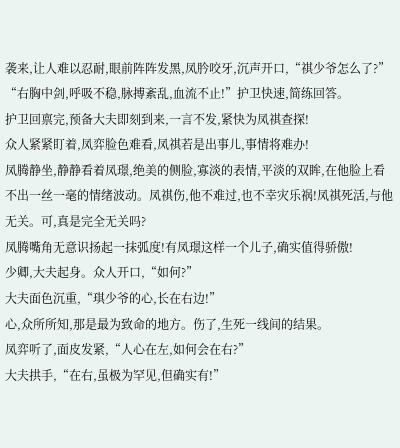袭来,让人难以忍耐,眼前阵阵发黑,凤肣咬牙,沉声开口,“祺少爷怎么了?”
“右胸中剑,呼吸不稳,脉搏紊乱,血流不止!”护卫快速,简练回答。
护卫回禀完,预备大夫即刻到来,一言不发,紧快为凤祺查探!
众人紧紧盯着,凤弈脸色难看,凤祺若是出事儿,事情将难办!
凤腾静坐,静静看着凤璟,绝美的侧脸,寡淡的表情,平淡的双眸,在他脸上看不出一丝一毫的情绪波动。凤祺伤,他不难过,也不幸灾乐祸!凤祺死活,与他无关。可,真是完全无关吗?
凤腾嘴角无意识扬起一抹弧度!有凤璟这样一个儿子,确实值得骄傲!
少卿,大夫起身。众人开口,“如何?”
大夫面色沉重,“琪少爷的心,长在右边!”
心,众所所知,那是最为致命的地方。伤了,生死一线间的结果。
凤弈听了,面皮发紧,“人心在左,如何会在右?”
大夫拱手,“在右,虽极为罕见,但确实有!”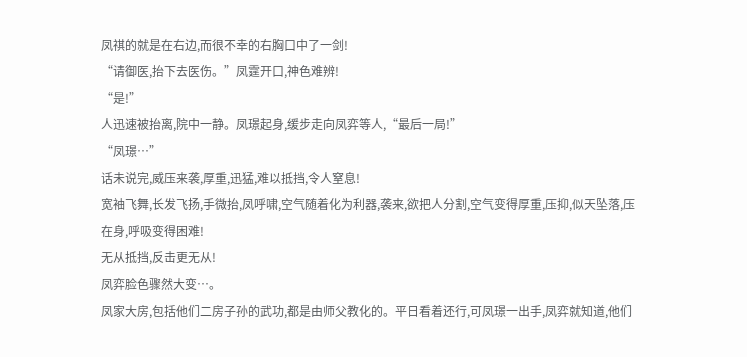凤祺的就是在右边,而很不幸的右胸口中了一剑!
“请御医,抬下去医伤。”凤霆开口,神色难辨!
“是!”
人迅速被抬离,院中一静。凤璟起身,缓步走向凤弈等人,“最后一局!”
“凤璟…”
话未说完,威压来袭,厚重,迅猛,难以抵挡,令人窒息!
宽袖飞舞,长发飞扬,手微抬,凤呼啸,空气随着化为利器,袭来,欲把人分割,空气变得厚重,压抑,似天坠落,压在身,呼吸变得困难!
无从抵挡,反击更无从!
凤弈脸色骤然大变…。
凤家大房,包括他们二房子孙的武功,都是由师父教化的。平日看着还行,可凤璟一出手,凤弈就知道,他们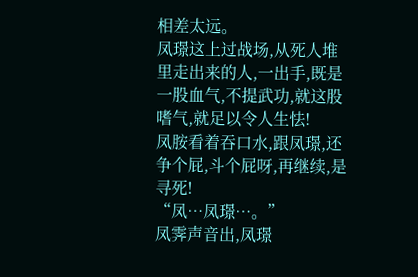相差太远。
凤璟这上过战场,从死人堆里走出来的人,一出手,既是一股血气,不提武功,就这股嗜气,就足以令人生怯!
凤胺看着吞口水,跟凤璟,还争个屁,斗个屁呀,再继续,是寻死!
“凤…凤璟…。”
凤霁声音出,凤璟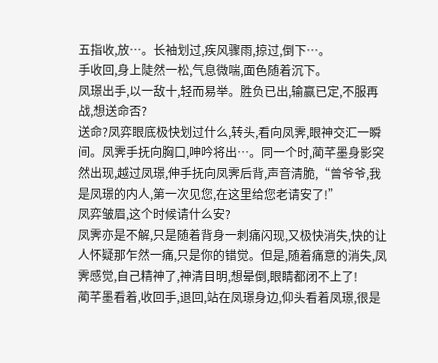五指收,放…。长袖划过,疾风骤雨,掠过,倒下…。
手收回,身上陡然一松,气息微喘,面色随着沉下。
凤璟出手,以一敌十,轻而易举。胜负已出,输赢已定,不服再战,想送命否?
送命?凤弈眼底极快划过什么,转头,看向凤霁,眼神交汇一瞬间。凤霁手抚向胸口,呻吟将出…。同一个时,蔺芊墨身影突然出现,越过凤璟,伸手抚向凤霁后背,声音清脆,“曾爷爷,我是凤璟的内人,第一次见您,在这里给您老请安了!”
凤弈皱眉,这个时候请什么安?
凤霁亦是不解,只是随着背身一刺痛闪现,又极快消失,快的让人怀疑那乍然一痛,只是你的错觉。但是,随着痛意的消失,凤霁感觉,自己精神了,神清目明,想晕倒,眼睛都闭不上了!
蔺芊墨看着,收回手,退回,站在凤璟身边,仰头看着凤璟,很是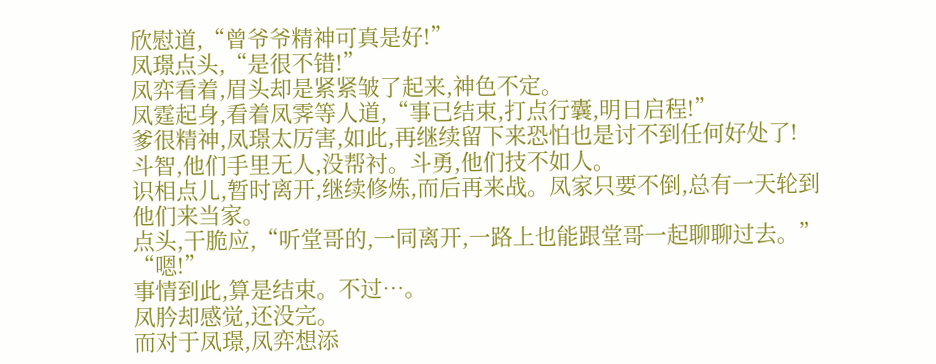欣慰道,“曾爷爷精神可真是好!”
凤璟点头,“是很不错!”
凤弈看着,眉头却是紧紧皱了起来,神色不定。
凤霆起身,看着凤霁等人道,“事已结束,打点行囊,明日启程!”
爹很精神,凤璟太厉害,如此,再继续留下来恐怕也是讨不到任何好处了!
斗智,他们手里无人,没帮衬。斗勇,他们技不如人。
识相点儿,暂时离开,继续修炼,而后再来战。凤家只要不倒,总有一天轮到他们来当家。
点头,干脆应,“听堂哥的,一同离开,一路上也能跟堂哥一起聊聊过去。”
“嗯!”
事情到此,算是结束。不过…。
凤肣却感觉,还没完。
而对于凤璟,凤弈想添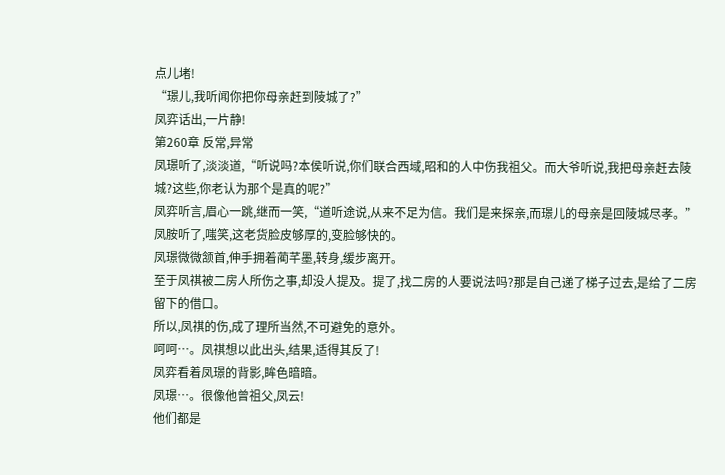点儿堵!
“璟儿,我听闻你把你母亲赶到陵城了?”
凤弈话出,一片静!
第260章 反常,异常
凤璟听了,淡淡道,“听说吗?本侯听说,你们联合西域,昭和的人中伤我祖父。而大爷听说,我把母亲赶去陵城?这些,你老认为那个是真的呢?”
凤弈听言,眉心一跳,继而一笑,“道听途说,从来不足为信。我们是来探亲,而璟儿的母亲是回陵城尽孝。”
凤胺听了,嗤笑,这老货脸皮够厚的,变脸够快的。
凤璟微微颔首,伸手拥着蔺芊墨,转身,缓步离开。
至于凤祺被二房人所伤之事,却没人提及。提了,找二房的人要说法吗?那是自己递了梯子过去,是给了二房留下的借口。
所以,凤祺的伤,成了理所当然,不可避免的意外。
呵呵…。凤祺想以此出头,结果,适得其反了!
凤弈看着凤璟的背影,眸色暗暗。
凤璟…。很像他曾祖父,凤云!
他们都是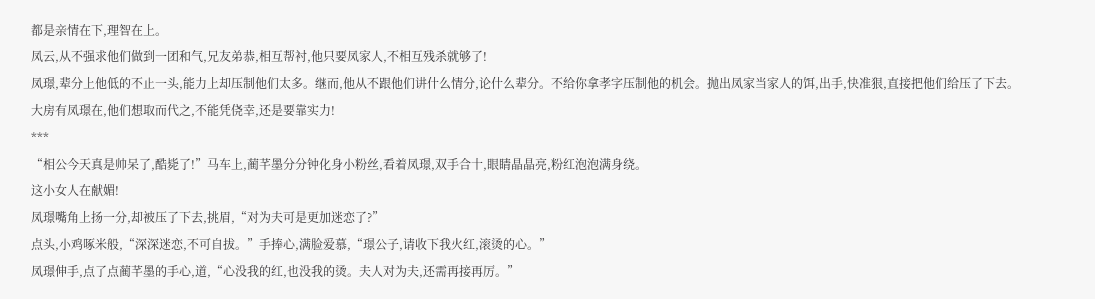都是亲情在下,理智在上。
凤云,从不强求他们做到一团和气,兄友弟恭,相互帮衬,他只要凤家人,不相互残杀就够了!
凤璟,辈分上他低的不止一头,能力上却压制他们太多。继而,他从不跟他们讲什么情分,论什么辈分。不给你拿孝字压制他的机会。抛出凤家当家人的饵,出手,快准狠,直接把他们给压了下去。
大房有凤璟在,他们想取而代之,不能凭侥幸,还是要靠实力!
***
“相公今天真是帅呆了,酷毙了!”马车上,蔺芊墨分分钟化身小粉丝,看着凤璟,双手合十,眼睛晶晶亮,粉红泡泡满身绕。
这小女人在献媚!
凤璟嘴角上扬一分,却被压了下去,挑眉,“对为夫可是更加迷恋了?”
点头,小鸡啄米般,“深深迷恋,不可自拔。”手捧心,满脸爱慕,“璟公子,请收下我火红,滚烫的心。”
凤璟伸手,点了点蔺芊墨的手心,道,“心没我的红,也没我的烫。夫人对为夫,还需再接再厉。”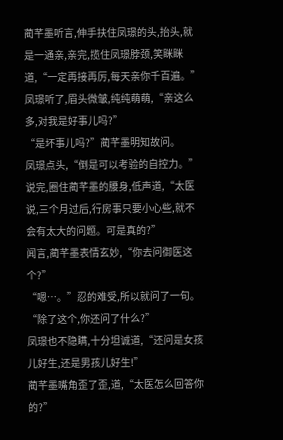蔺芊墨听言,伸手扶住凤璟的头,抬头,就是一通亲,亲完,揽住凤璟脖颈,笑眯眯道,“一定再接再厉,每天亲你千百遍。”
凤璟听了,眉头微皱,纯纯萌萌,“亲这么多,对我是好事儿吗?”
“是坏事儿吗?”蔺芊墨明知故问。
凤璟点头,“倒是可以考验的自控力。”说完,圈住蔺芊墨的腰身,低声道,“太医说,三个月过后,行房事只要小心些,就不会有太大的问题。可是真的?”
闻言,蔺芊墨表情玄妙,“你去问御医这个?”
“嗯…。”忍的难受,所以就问了一句。
“除了这个,你还问了什么?”
凤璟也不隐瞒,十分坦诚道,“还问是女孩儿好生,还是男孩儿好生!”
蔺芊墨嘴角歪了歪,道,“太医怎么回答你的?”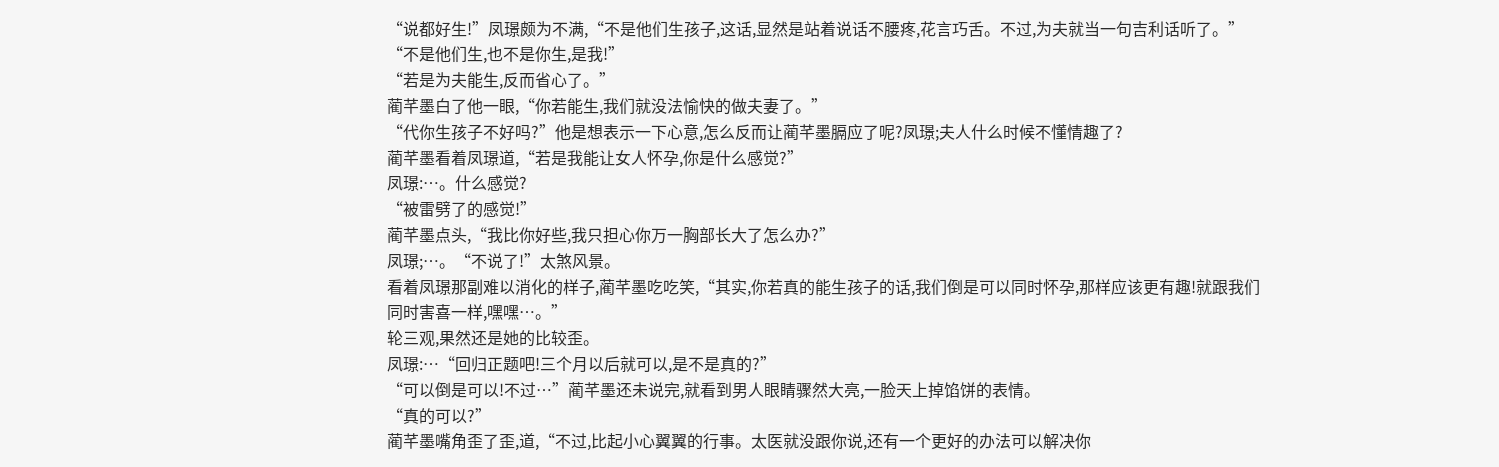“说都好生!”凤璟颇为不满,“不是他们生孩子,这话,显然是站着说话不腰疼,花言巧舌。不过,为夫就当一句吉利话听了。”
“不是他们生,也不是你生,是我!”
“若是为夫能生,反而省心了。”
蔺芊墨白了他一眼,“你若能生,我们就没法愉快的做夫妻了。”
“代你生孩子不好吗?”他是想表示一下心意,怎么反而让蔺芊墨膈应了呢?凤璟;夫人什么时候不懂情趣了?
蔺芊墨看着凤璟道,“若是我能让女人怀孕,你是什么感觉?”
凤璟:…。什么感觉?
“被雷劈了的感觉!”
蔺芊墨点头,“我比你好些,我只担心你万一胸部长大了怎么办?”
凤璟;…。“不说了!”太煞风景。
看着凤璟那副难以消化的样子,蔺芊墨吃吃笑,“其实,你若真的能生孩子的话,我们倒是可以同时怀孕,那样应该更有趣!就跟我们同时害喜一样,嘿嘿…。”
轮三观,果然还是她的比较歪。
凤璟:…“回归正题吧!三个月以后就可以,是不是真的?”
“可以倒是可以!不过…”蔺芊墨还未说完,就看到男人眼睛骤然大亮,一脸天上掉馅饼的表情。
“真的可以?”
蔺芊墨嘴角歪了歪,道,“不过,比起小心翼翼的行事。太医就没跟你说,还有一个更好的办法可以解决你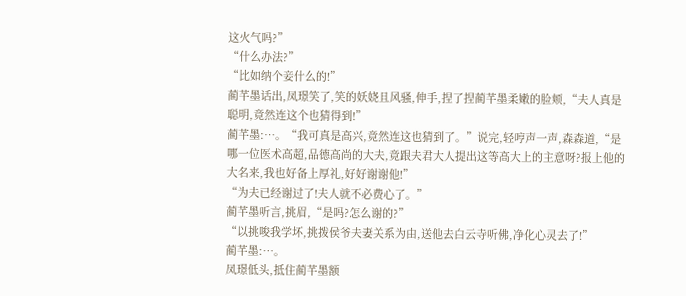这火气吗?”
“什么办法?”
“比如纳个妾什么的!”
蔺芊墨话出,凤璟笑了,笑的妖娆且风骚,伸手,捏了捏蔺芊墨柔嫩的脸颊,“夫人真是聪明,竟然连这个也猜得到!”
蔺芊墨:…。“我可真是高兴,竟然连这也猜到了。”说完,轻哼声一声,森森道,“是哪一位医术高超,品德高尚的大夫,竟跟夫君大人提出这等高大上的主意呀?报上他的大名来,我也好备上厚礼,好好谢谢他!”
“为夫已经谢过了!夫人就不必费心了。”
蔺芊墨听言,挑眉,“是吗?怎么谢的?”
“以挑唆我学坏,挑拨侯爷夫妻关系为由,送他去白云寺听佛,净化心灵去了!”
蔺芊墨:…。
凤璟低头,抵住蔺芊墨额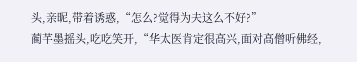头,亲昵,带着诱惑,“怎么?觉得为夫这么不好?”
蔺芊墨摇头,吃吃笑开,“华太医肯定很高兴,面对高僧听佛经,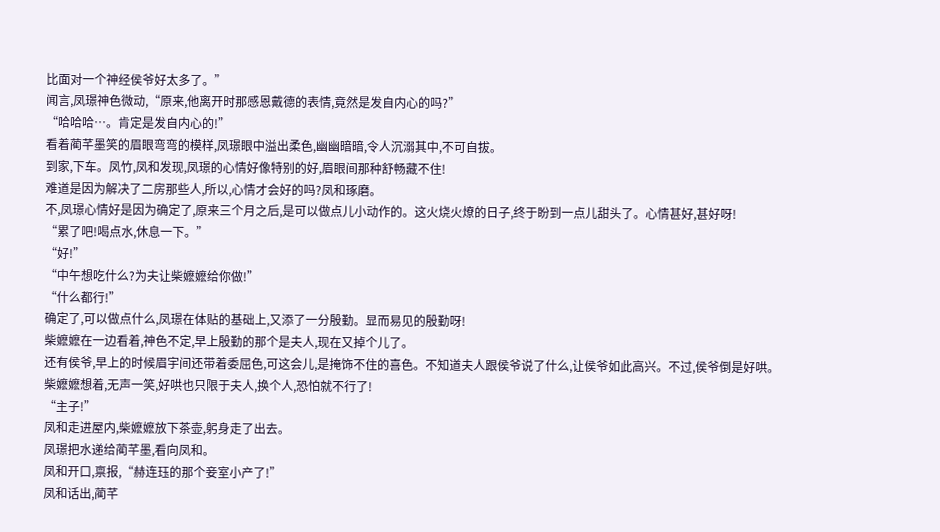比面对一个神经侯爷好太多了。”
闻言,凤璟神色微动,“原来,他离开时那感恩戴德的表情,竟然是发自内心的吗?”
“哈哈哈…。肯定是发自内心的!”
看着蔺芊墨笑的眉眼弯弯的模样,凤璟眼中溢出柔色,幽幽暗暗,令人沉溺其中,不可自拔。
到家,下车。凤竹,凤和发现,凤璟的心情好像特别的好,眉眼间那种舒畅藏不住!
难道是因为解决了二房那些人,所以,心情才会好的吗?凤和琢磨。
不,凤璟心情好是因为确定了,原来三个月之后,是可以做点儿小动作的。这火烧火燎的日子,终于盼到一点儿甜头了。心情甚好,甚好呀!
“累了吧!喝点水,休息一下。”
“好!”
“中午想吃什么?为夫让柴嬷嬷给你做!”
“什么都行!”
确定了,可以做点什么,凤璟在体贴的基础上,又添了一分殷勤。显而易见的殷勤呀!
柴嬷嬷在一边看着,神色不定,早上殷勤的那个是夫人,现在又掉个儿了。
还有侯爷,早上的时候眉宇间还带着委屈色,可这会儿,是掩饰不住的喜色。不知道夫人跟侯爷说了什么,让侯爷如此高兴。不过,侯爷倒是好哄。
柴嬷嬷想着,无声一笑,好哄也只限于夫人,换个人,恐怕就不行了!
“主子!”
凤和走进屋内,柴嬷嬷放下茶壶,躬身走了出去。
凤璟把水递给蔺芊墨,看向凤和。
凤和开口,禀报,“赫连珏的那个妾室小产了!”
凤和话出,蔺芊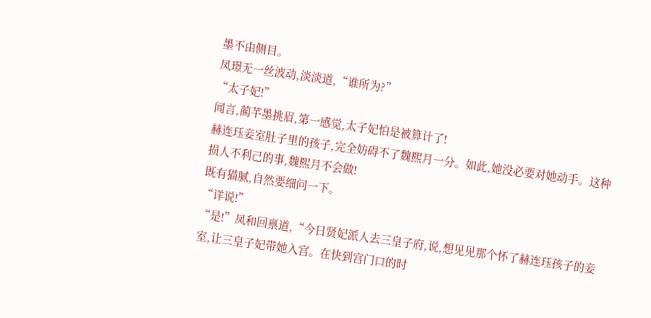墨不由侧目。
凤璟无一丝波动,淡淡道,“谁所为?”
“太子妃!”
闻言,蔺芊墨挑眉,第一感觉,太子妃怕是被算计了!
赫连珏妾室肚子里的孩子,完全妨碍不了魏熙月一分。如此,她没必要对她动手。这种损人不利己的事,魏熙月不会做!
既有猫腻,自然要细问一下。
“详说!”
“是!”凤和回禀道,“今日贤妃派人去三皇子府,说,想见见那个怀了赫连珏孩子的妾室,让三皇子妃带她入宫。在快到宫门口的时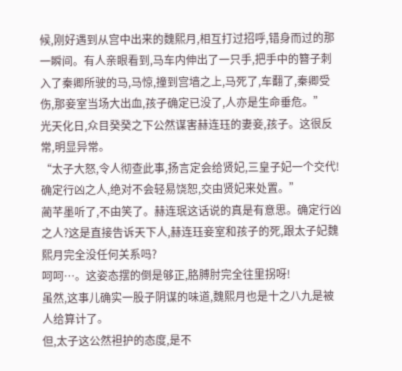候,刚好遇到从宫中出来的魏熙月,相互打过招呼,错身而过的那一瞬间。有人亲眼看到,马车内伸出了一只手,把手中的簪子刺入了秦卿所驶的马,马惊,撞到宫墙之上,马死了,车翻了,秦卿受伤,那妾室当场大出血,孩子确定已没了,人亦是生命垂危。”
光天化日,众目癸癸之下公然谋害赫连珏的妻妾,孩子。这很反常,明显异常。
“太子大怒,令人彻查此事,扬言定会给贤妃,三皇子妃一个交代!确定行凶之人,绝对不会轻易饶恕,交由贤妃来处置。”
蔺芊墨听了,不由笑了。赫连珉这话说的真是有意思。确定行凶之人?这是直接告诉天下人,赫连珏妾室和孩子的死,跟太子妃魏熙月完全没任何关系吗?
呵呵…。这姿态摆的倒是够正,胳膊肘完全往里拐呀!
虽然,这事儿确实一股子阴谋的味道,魏熙月也是十之八九是被人给算计了。
但,太子这公然袒护的态度,是不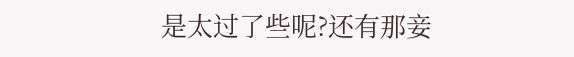是太过了些呢?还有那妾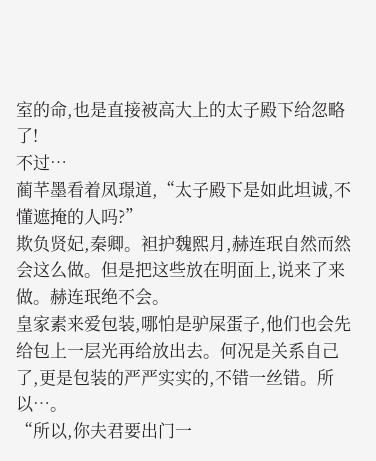室的命,也是直接被高大上的太子殿下给忽略了!
不过…
蔺芊墨看着凤璟道,“太子殿下是如此坦诚,不懂遮掩的人吗?”
欺负贤妃,秦卿。袒护魏熙月,赫连珉自然而然会这么做。但是把这些放在明面上,说来了来做。赫连珉绝不会。
皇家素来爱包装,哪怕是驴屎蛋子,他们也会先给包上一层光再给放出去。何况是关系自己了,更是包装的严严实实的,不错一丝错。所以…。
“所以,你夫君要出门一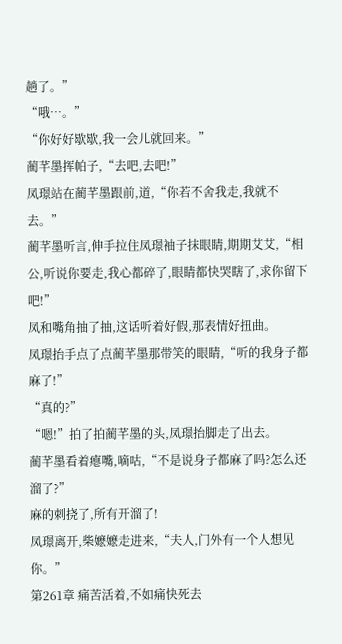趟了。”
“哦…。”
“你好好歇歇,我一会儿就回来。”
蔺芊墨挥帕子,“去吧,去吧!”
凤璟站在蔺芊墨跟前,道,“你若不舍我走,我就不去。”
蔺芊墨听言,伸手拉住凤璟袖子抹眼睛,期期艾艾,“相公,听说你要走,我心都碎了,眼睛都快哭瞎了,求你留下吧!”
凤和嘴角抽了抽,这话听着好假,那表情好扭曲。
凤璟抬手点了点蔺芊墨那带笑的眼睛,“听的我身子都麻了!”
“真的?”
“嗯!”拍了拍蔺芊墨的头,凤璟抬脚走了出去。
蔺芊墨看着瘪嘴,嘀咕,“不是说身子都麻了吗?怎么还溜了?”
麻的刺挠了,所有开溜了!
凤璟离开,柴嬷嬷走进来,“夫人,门外有一个人想见你。”
第261章 痛苦活着,不如痛快死去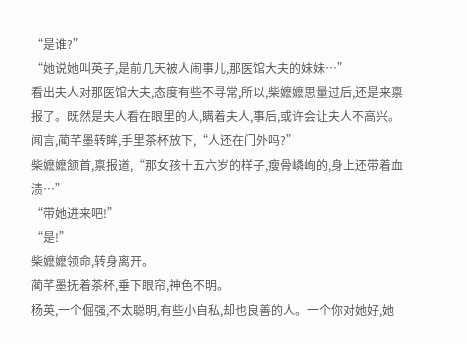“是谁?”
“她说她叫英子,是前几天被人闹事儿,那医馆大夫的妹妹…”
看出夫人对那医馆大夫,态度有些不寻常,所以,柴嬷嬷思量过后,还是来禀报了。既然是夫人看在眼里的人,瞒着夫人,事后,或许会让夫人不高兴。
闻言,蔺芊墨转眸,手里茶杯放下,“人还在门外吗?”
柴嬷嬷颔首,禀报道,“那女孩十五六岁的样子,瘦骨嶙峋的,身上还带着血渍…”
“带她进来吧!”
“是!”
柴嬷嬷领命,转身离开。
蔺芊墨抚着茶杯,垂下眼帘,神色不明。
杨英,一个倔强,不太聪明,有些小自私,却也良善的人。一个你对她好,她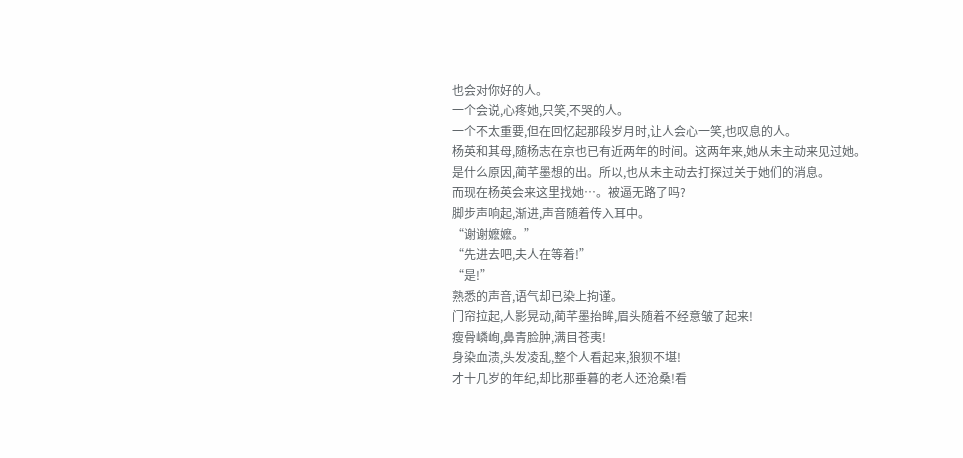也会对你好的人。
一个会说,心疼她,只笑,不哭的人。
一个不太重要,但在回忆起那段岁月时,让人会心一笑,也叹息的人。
杨英和其母,随杨志在京也已有近两年的时间。这两年来,她从未主动来见过她。
是什么原因,蔺芊墨想的出。所以,也从未主动去打探过关于她们的消息。
而现在杨英会来这里找她…。被逼无路了吗?
脚步声响起,渐进,声音随着传入耳中。
“谢谢嬷嬷。”
“先进去吧,夫人在等着!”
“是!”
熟悉的声音,语气却已染上拘谨。
门帘拉起,人影晃动,蔺芊墨抬眸,眉头随着不经意皱了起来!
瘦骨嶙峋,鼻青脸肿,满目苍夷!
身染血渍,头发凌乱,整个人看起来,狼狈不堪!
才十几岁的年纪,却比那垂暮的老人还沧桑!看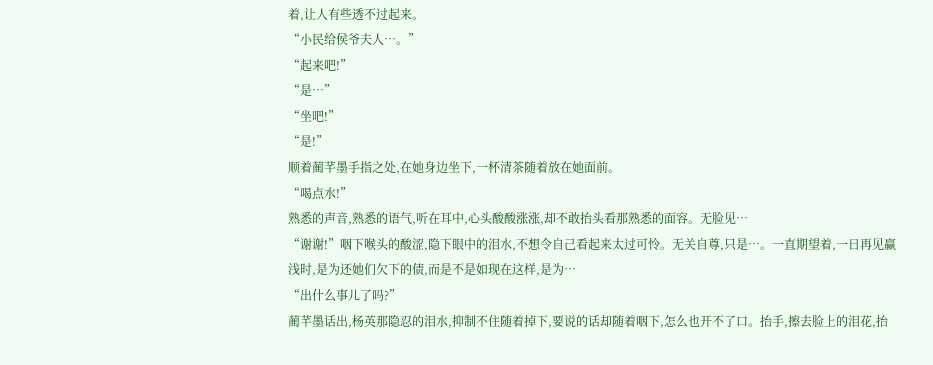着,让人有些透不过起来。
“小民给侯爷夫人…。”
“起来吧!”
“是…”
“坐吧!”
“是!”
顺着蔺芊墨手指之处,在她身边坐下,一杯清茶随着放在她面前。
“喝点水!”
熟悉的声音,熟悉的语气,听在耳中,心头酸酸涨涨,却不敢抬头看那熟悉的面容。无脸见…
“谢谢!”咽下喉头的酸涩,隐下眼中的泪水,不想令自己看起来太过可怜。无关自尊,只是…。一直期望着,一日再见赢浅时,是为还她们欠下的债,而是不是如现在这样,是为…
“出什么事儿了吗?”
蔺芊墨话出,杨英那隐忍的泪水,抑制不住随着掉下,要说的话却随着咽下,怎么也开不了口。抬手,擦去脸上的泪花,抬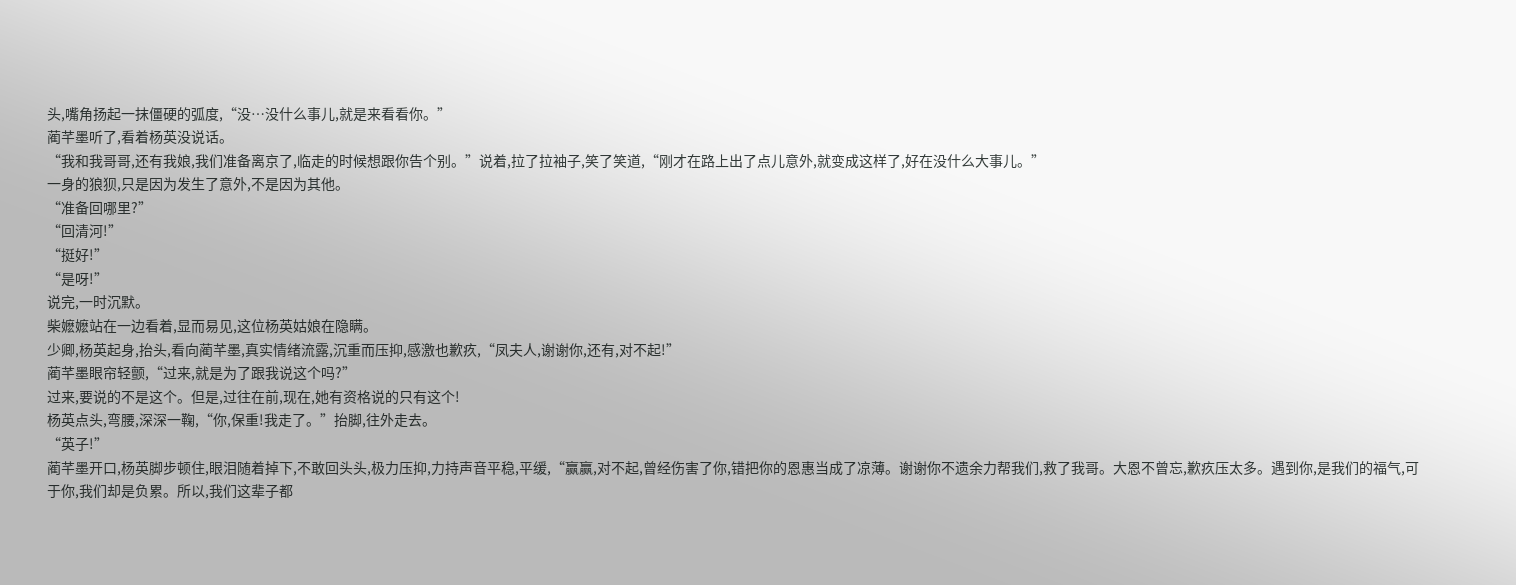头,嘴角扬起一抹僵硬的弧度,“没…没什么事儿,就是来看看你。”
蔺芊墨听了,看着杨英没说话。
“我和我哥哥,还有我娘,我们准备离京了,临走的时候想跟你告个别。”说着,拉了拉袖子,笑了笑道,“刚才在路上出了点儿意外,就变成这样了,好在没什么大事儿。”
一身的狼狈,只是因为发生了意外,不是因为其他。
“准备回哪里?”
“回清河!”
“挺好!”
“是呀!”
说完,一时沉默。
柴嬷嬷站在一边看着,显而易见,这位杨英姑娘在隐瞒。
少卿,杨英起身,抬头,看向蔺芊墨,真实情绪流露,沉重而压抑,感激也歉疚,“凤夫人,谢谢你,还有,对不起!”
蔺芊墨眼帘轻颤,“过来,就是为了跟我说这个吗?”
过来,要说的不是这个。但是,过往在前,现在,她有资格说的只有这个!
杨英点头,弯腰,深深一鞠,“你,保重!我走了。”抬脚,往外走去。
“英子!”
蔺芊墨开口,杨英脚步顿住,眼泪随着掉下,不敢回头头,极力压抑,力持声音平稳,平缓,“赢赢,对不起,曾经伤害了你,错把你的恩惠当成了凉薄。谢谢你不遗余力帮我们,救了我哥。大恩不曾忘,歉疚压太多。遇到你,是我们的福气,可于你,我们却是负累。所以,我们这辈子都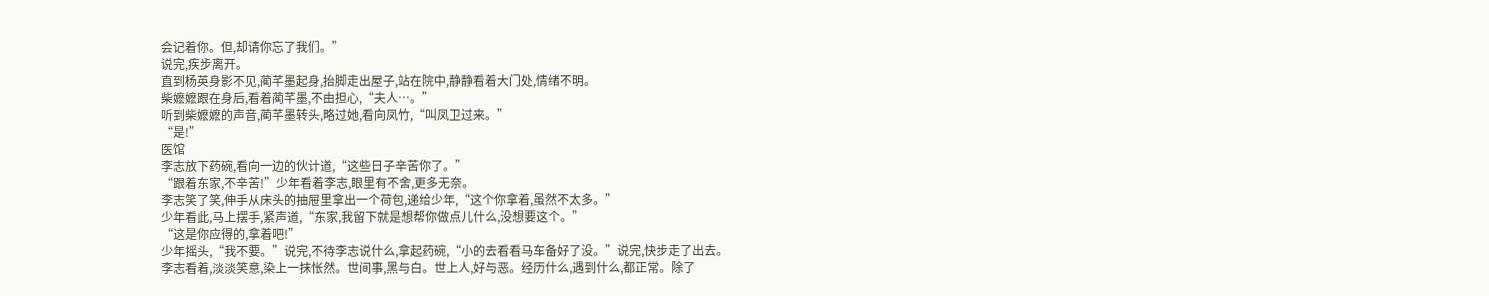会记着你。但,却请你忘了我们。”
说完,疾步离开。
直到杨英身影不见,蔺芊墨起身,抬脚走出屋子,站在院中,静静看着大门处,情绪不明。
柴嬷嬷跟在身后,看着蔺芊墨,不由担心,“夫人…。”
听到柴嬷嬷的声音,蔺芊墨转头,略过她,看向凤竹,“叫凤卫过来。”
“是!”
医馆
李志放下药碗,看向一边的伙计道,“这些日子辛苦你了。”
“跟着东家,不辛苦!”少年看着李志,眼里有不舍,更多无奈。
李志笑了笑,伸手从床头的抽屉里拿出一个荷包,递给少年,“这个你拿着,虽然不太多。”
少年看此,马上摆手,紧声道,“东家,我留下就是想帮你做点儿什么,没想要这个。”
“这是你应得的,拿着吧!”
少年摇头,“我不要。”说完,不待李志说什么,拿起药碗,“小的去看看马车备好了没。”说完,快步走了出去。
李志看着,淡淡笑意,染上一抹怅然。世间事,黑与白。世上人,好与恶。经历什么,遇到什么,都正常。除了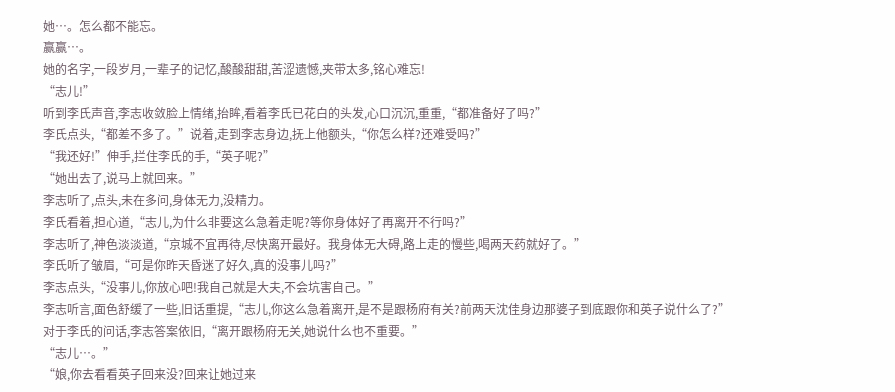她…。怎么都不能忘。
赢赢…。
她的名字,一段岁月,一辈子的记忆,酸酸甜甜,苦涩遗憾,夹带太多,铭心难忘!
“志儿!”
听到李氏声音,李志收敛脸上情绪,抬眸,看着李氏已花白的头发,心口沉沉,重重,“都准备好了吗?”
李氏点头,“都差不多了。”说着,走到李志身边,抚上他额头,“你怎么样?还难受吗?”
“我还好!”伸手,拦住李氏的手,“英子呢?”
“她出去了,说马上就回来。”
李志听了,点头,未在多问,身体无力,没精力。
李氏看着,担心道,“志儿,为什么非要这么急着走呢?等你身体好了再离开不行吗?”
李志听了,神色淡淡道,“京城不宜再待,尽快离开最好。我身体无大碍,路上走的慢些,喝两天药就好了。”
李氏听了皱眉,“可是你昨天昏迷了好久,真的没事儿吗?”
李志点头,“没事儿,你放心吧!我自己就是大夫,不会坑害自己。”
李志听言,面色舒缓了一些,旧话重提,“志儿,你这么急着离开,是不是跟杨府有关?前两天沈佳身边那婆子到底跟你和英子说什么了?”
对于李氏的问话,李志答案依旧,“离开跟杨府无关,她说什么也不重要。”
“志儿…。”
“娘,你去看看英子回来没?回来让她过来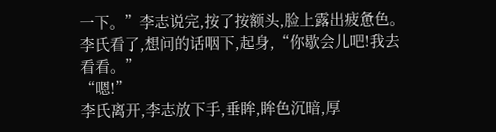一下。”李志说完,按了按额头,脸上露出疲惫色。
李氏看了,想问的话咽下,起身,“你歇会儿吧!我去看看。”
“嗯!”
李氏离开,李志放下手,垂眸,眸色沉暗,厚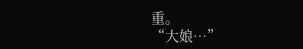重。
“大娘…”